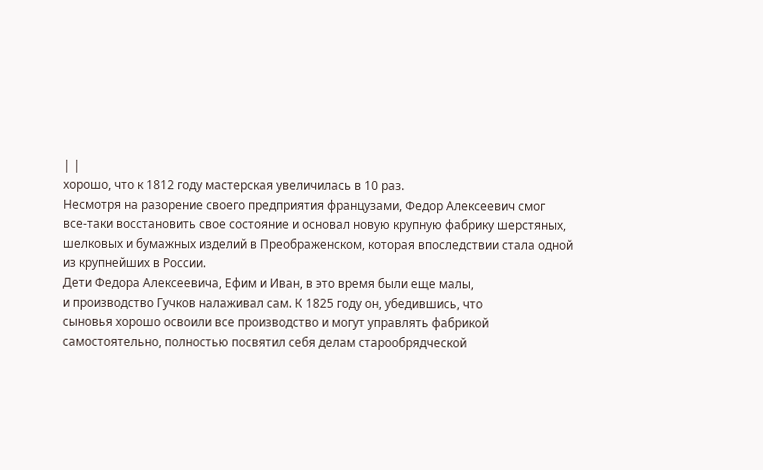| |
хорошо, что к 1812 году мастерская увеличилась в 10 раз.
Несмотря на разорение своего предприятия французами, Федор Алексеевич смог
все-таки восстановить свое состояние и основал новую крупную фабрику шерстяных,
шелковых и бумажных изделий в Преображенском, которая впоследствии стала одной
из крупнейших в России.
Дети Федора Алексеевича, Ефим и Иван, в это время были еще малы,
и производство Гучков налаживал сам. К 1825 году он, убедившись, что
сыновья хорошо освоили все производство и могут управлять фабрикой
самостоятельно, полностью посвятил себя делам старообрядческой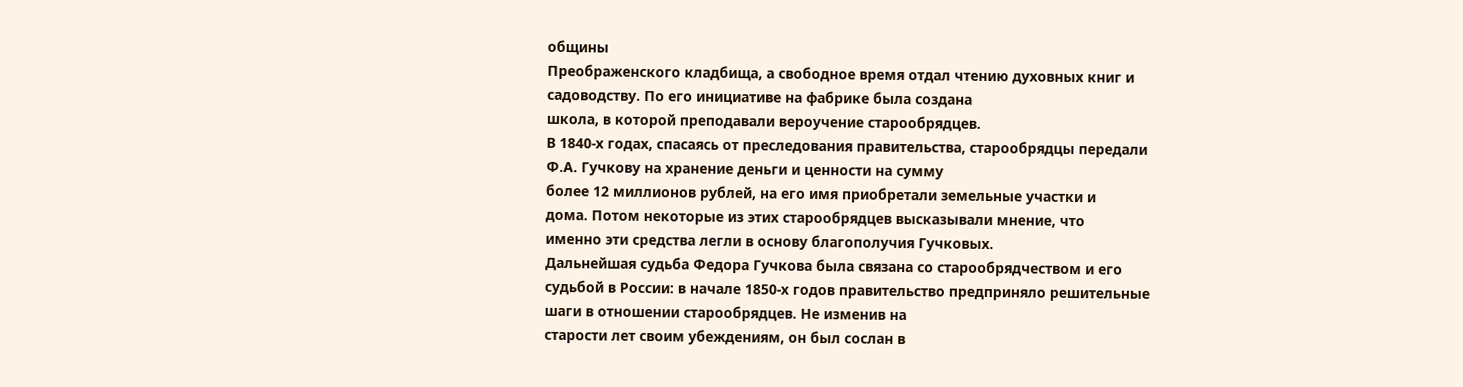общины
Преображенского кладбища, а свободное время отдал чтению духовных книг и
садоводству. По его инициативе на фабрике была создана
школа, в которой преподавали вероучение старообрядцев.
В 1840-х годах, спасаясь от преследования правительства, старообрядцы передали
Ф.А. Гучкову на хранение деньги и ценности на сумму
более 12 миллионов рублей, на его имя приобретали земельные участки и
дома. Потом некоторые из этих старообрядцев высказывали мнение, что
именно эти средства легли в основу благополучия Гучковых.
Дальнейшая судьба Федора Гучкова была связана со старообрядчеством и его
судьбой в России: в начале 1850-х годов правительство предприняло решительные
шаги в отношении старообрядцев. Не изменив на
старости лет своим убеждениям, он был сослан в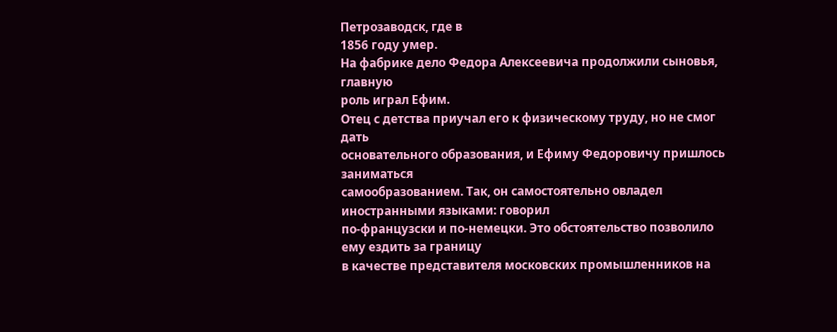Петрозаводск, где в
1856 году умер.
На фабрике дело Федора Алексеевича продолжили сыновья, главную
роль играл Ефим.
Отец с детства приучал его к физическому труду, но не смог дать
основательного образования, и Ефиму Федоровичу пришлось заниматься
самообразованием. Так, он самостоятельно овладел иностранными языками: говорил
по-французски и по-немецки. Это обстоятельство позволило ему ездить за границу
в качестве представителя московских промышленников на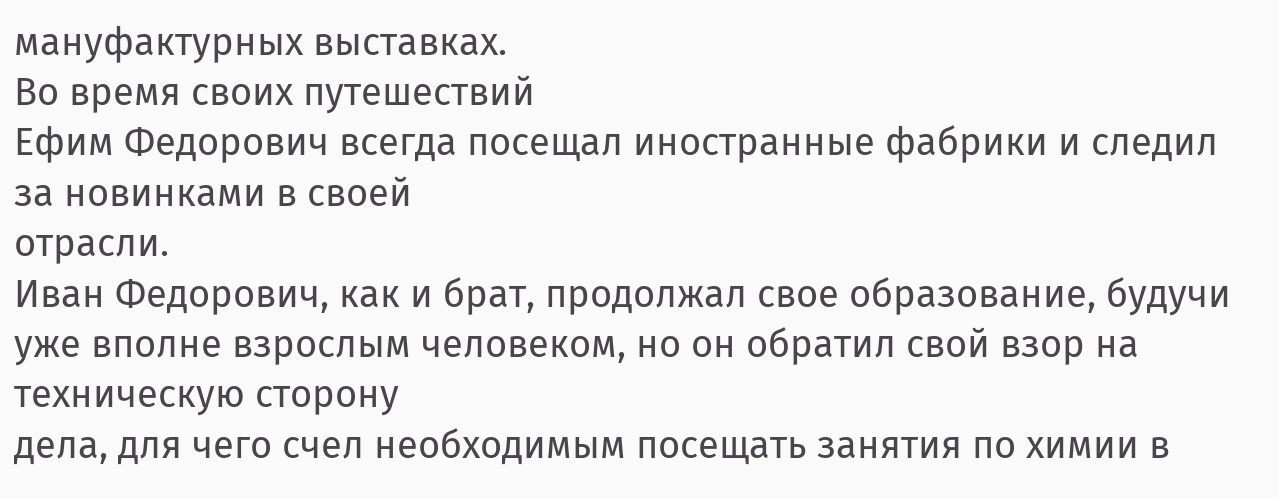мануфактурных выставках.
Во время своих путешествий
Ефим Федорович всегда посещал иностранные фабрики и следил за новинками в своей
отрасли.
Иван Федорович, как и брат, продолжал свое образование, будучи
уже вполне взрослым человеком, но он обратил свой взор на техническую сторону
дела, для чего счел необходимым посещать занятия по химии в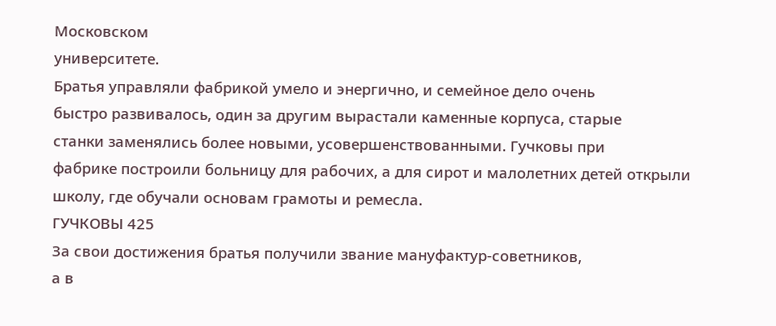Московском
университете.
Братья управляли фабрикой умело и энергично, и семейное дело очень
быстро развивалось, один за другим вырастали каменные корпуса, старые
станки заменялись более новыми, усовершенствованными. Гучковы при
фабрике построили больницу для рабочих, а для сирот и малолетних детей открыли
школу, где обучали основам грамоты и ремесла.
ГУЧКОВЫ 425
За свои достижения братья получили звание мануфактур-советников,
а в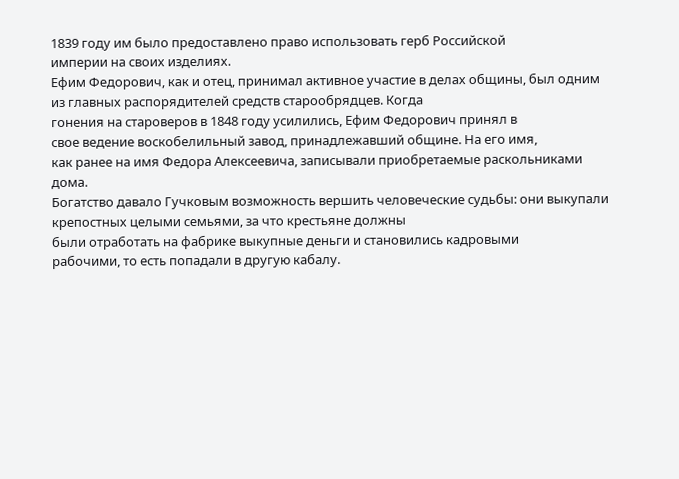1839 году им было предоставлено право использовать герб Российской
империи на своих изделиях.
Ефим Федорович, как и отец, принимал активное участие в делах общины, был одним
из главных распорядителей средств старообрядцев. Когда
гонения на староверов в 1848 году усилились, Ефим Федорович принял в
свое ведение воскобелильный завод, принадлежавший общине. На его имя,
как ранее на имя Федора Алексеевича, записывали приобретаемые раскольниками
дома.
Богатство давало Гучковым возможность вершить человеческие судьбы: они выкупали
крепостных целыми семьями, за что крестьяне должны
были отработать на фабрике выкупные деньги и становились кадровыми
рабочими, то есть попадали в другую кабалу.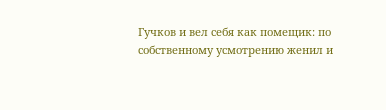Гучков и вел себя как помещик: по
собственному усмотрению женил и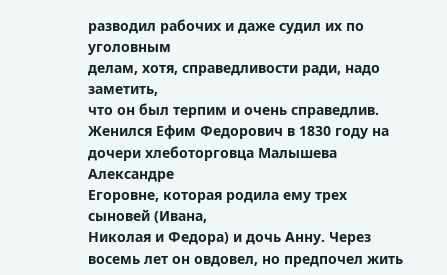разводил рабочих и даже судил их по уголовным
делам, хотя, справедливости ради, надо заметить,
что он был терпим и очень справедлив.
Женился Ефим Федорович в 1830 году на дочери хлеботорговца Малышева Александре
Егоровне, которая родила ему трех сыновей (Ивана,
Николая и Федора) и дочь Анну. Через восемь лет он овдовел, но предпочел жить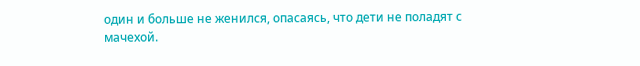один и больше не женился, опасаясь, что дети не поладят с
мачехой.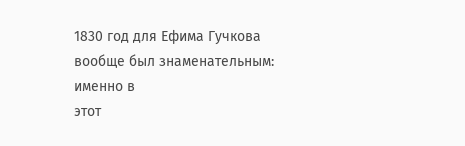1830 год для Ефима Гучкова вообще был знаменательным: именно в
этот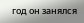год он занялся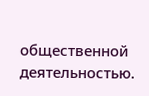общественной деятельностью.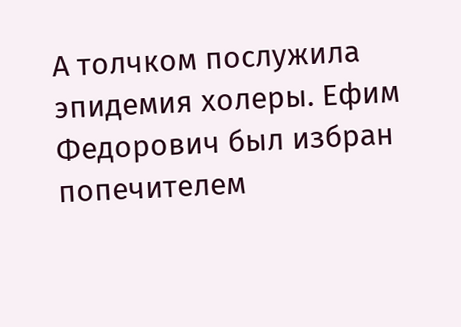А толчком послужила
эпидемия холеры. Ефим Федорович был избран попечителем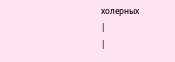холерных
|
|